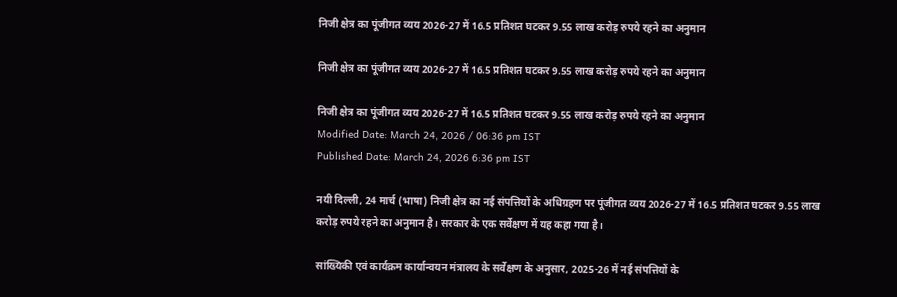निजी क्षेत्र का पूंजीगत व्यय 2026-27 में 16.5 प्रतिशत घटकर 9.55 लाख करोड़ रुपये रहने का अनुमान

निजी क्षेत्र का पूंजीगत व्यय 2026-27 में 16.5 प्रतिशत घटकर 9.55 लाख करोड़ रुपये रहने का अनुमान

निजी क्षेत्र का पूंजीगत व्यय 2026-27 में 16.5 प्रतिशत घटकर 9.55 लाख करोड़ रुपये रहने का अनुमान
Modified Date: March 24, 2026 / 06:36 pm IST
Published Date: March 24, 2026 6:36 pm IST

नयी दिल्ली, 24 मार्च (भाषा) निजी क्षेत्र का नई संपत्तियों के अधिग्रहण पर पूंजीगत व्यय 2026-27 में 16.5 प्रतिशत घटकर 9.55 लाख करोड़ रुपये रहने का अनुमान है। सरकार के एक सर्वेक्षण में यह कहा गया है।

सांख्यिकी एवं कार्यक्रम कार्यान्वयन मंत्रालय के सर्वेक्षण के अनुसार, 2025-26 में नई संपत्तियों के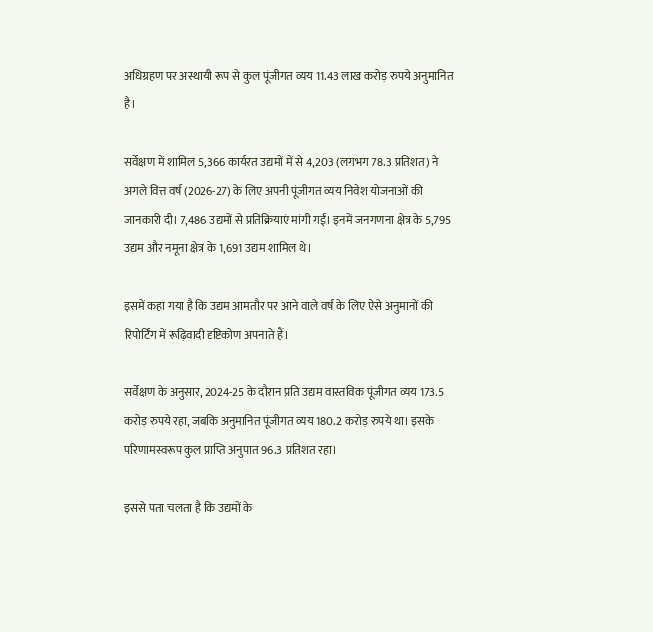अधिग्रहण पर अस्थायी रूप से कुल पूंजीगत व्यय 11.43 लाख करोड़ रुपये अनुमानित है।

सर्वेक्षण में शामिल 5,366 कार्यरत उद्यमों में से 4,203 (लगभग 78.3 प्रतिशत) ने अगले वित्त वर्ष (2026-27) के लिए अपनी पूंजीगत व्यय निवेश योजनाओं की जानकारी दी। 7,486 उद्यमों से प्रतिक्रियाएं मांगी गईं। इनमें जनगणना क्षेत्र के 5,795 उद्यम और नमूना क्षेत्र के 1,691 उद्यम शामिल थे।

इसमें कहा गया है कि उद्यम आमतौर पर आने वाले वर्ष के लिए ऐसे अनुमानों की रिपोर्टिंग में रूढ़िवादी दृष्टिकोण अपनाते हैं।

सर्वेक्षण के अनुसार, 2024-25 के दौरान प्रति उद्यम वास्तविक पूंजीगत व्यय 173.5 करोड़ रुपये रहा, जबकि अनुमानित पूंजीगत व्यय 180.2 करोड़ रुपये था। इसके परिणामस्वरूप कुल प्राप्ति अनुपात 96.3 प्रतिशत रहा।

इससे पता चलता है कि उद्यमों के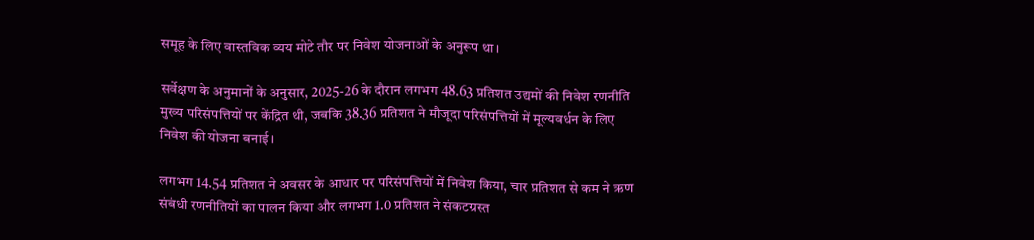समूह के लिए वास्तविक व्यय मोटे तौर पर निवेश योजनाओं के अनुरूप था।

सर्वेक्षण के अनुमानों के अनुसार, 2025-26 के दौरान लगभग 48.63 प्रतिशत उद्यमों की निवेश रणनीति मुख्य परिसंपत्तियों पर केंद्रित थी, जबकि 38.36 प्रतिशत ने मौजूदा परिसंपत्तियों में मूल्यवर्धन के लिए निवेश की योजना बनाई।

लगभग 14.54 प्रतिशत ने अवसर के आधार पर परिसंपत्तियों में निवेश किया, चार प्रतिशत से कम ने ऋण संबंधी रणनीतियों का पालन किया और लगभग 1.0 प्रतिशत ने संकटग्रस्त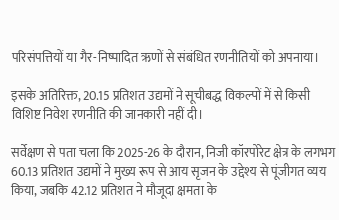परिसंपत्तियों या गैर-निष्पादित ऋणों से संबंधित रणनीतियों को अपनाया।

इसके अतिरिक्त, 20.15 प्रतिशत उद्यमों ने सूचीबद्ध विकल्पों में से किसी विशिष्ट निवेश रणनीति की जानकारी नहीं दी।

सर्वेक्षण से पता चला कि 2025-26 के दौरान, निजी कॉरपोरेट क्षेत्र के लगभग 60.13 प्रतिशत उद्यमों ने मुख्य रूप से आय सृजन के उद्देश्य से पूंजीगत व्यय किया, जबकि 42.12 प्रतिशत ने मौजूदा क्षमता के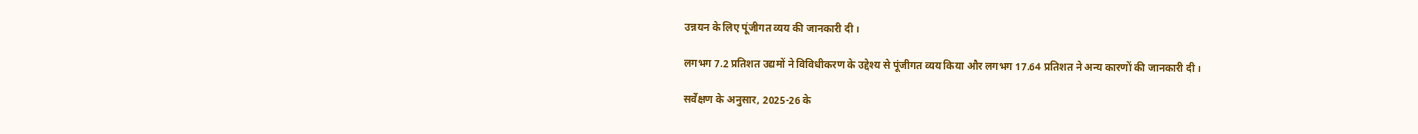उन्नयन के लिए पूंजीगत व्यय की जानकारी दी।

लगभग 7.2 प्रतिशत उद्यमों ने विविधीकरण के उद्देश्य से पूंजीगत व्यय किया और लगभग 17.64 प्रतिशत ने अन्य कारणों की जानकारी दी।

सर्वेक्षण के अनुसार, 2025-26 के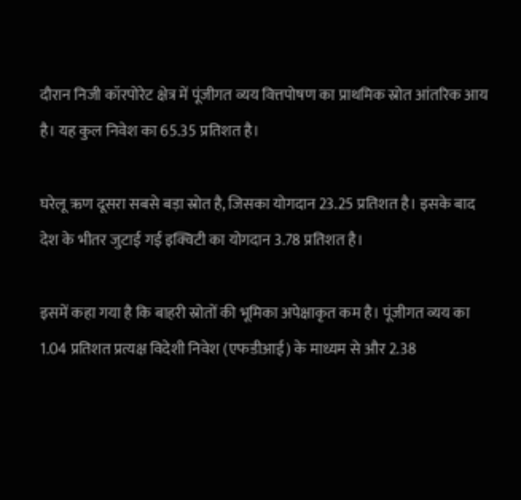दौरान निजी कॉरपोरेट क्षेत्र में पूंजीगत व्यय वित्तपोषण का प्राथमिक स्रोत आंतरिक आय है। यह कुल निवेश का 65.35 प्रतिशत है।

घरेलू ऋण दूसरा सबसे बड़ा स्रोत है, जिसका योगदान 23.25 प्रतिशत है। इसके बाद देश के भीतर जुटाई गई इक्विटी का योगदान 3.78 प्रतिशत है।

इसमें कहा गया है कि बाहरी स्रोतों की भूमिका अपेक्षाकृत कम है। पूंजीगत व्यय का 1.04 प्रतिशत प्रत्यक्ष विदेशी निवेश (एफडीआई) के माध्यम से और 2.38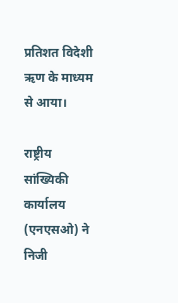प्रतिशत विदेशी ऋण के माध्यम से आया।

राष्ट्रीय सांख्यिकी कार्यालय (एनएसओ) ने निजी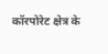कॉरपोरेट क्षेत्र के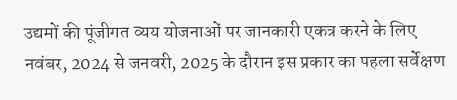उद्यमों की पूंजीगत व्यय योजनाओं पर जानकारी एकत्र करने के लिए नवंबर, 2024 से जनवरी, 2025 के दौरान इस प्रकार का पहला सर्वेक्षण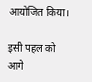आयोजित किया।

इसी पहल को आगे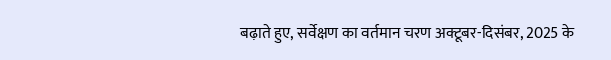बढ़ाते हुए, सर्वेक्षण का वर्तमान चरण अक्टूबर-दिसंबर, 2025 के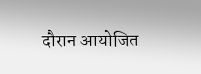दौरान आयोजित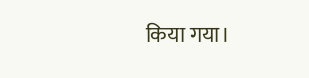किया गया।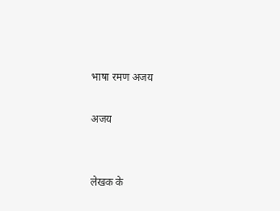भाषा रमण अजय

अजय


लेखक के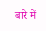बारे में